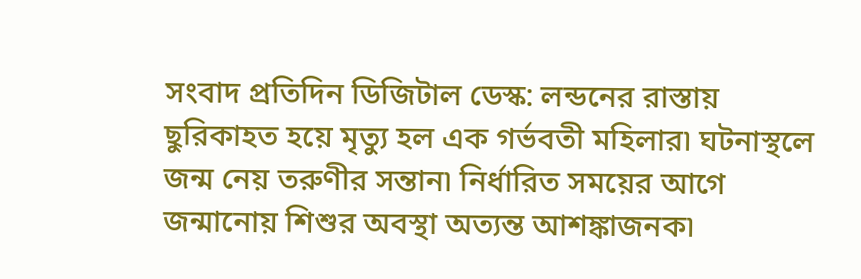সংবাদ প্রতিদিন ডিজিটাল ডেস্ক: লন্ডনের রাস্তায় ছুরিকাহত হয়ে মৃত্যু হল এক গর্ভবতী মহিলার৷ ঘটনাস্থলে জন্ম নেয় তরুণীর সন্তান৷ নির্ধারিত সময়ের আগে জন্মানোয় শিশুর অবস্থা অত্যন্ত আশঙ্কাজনক৷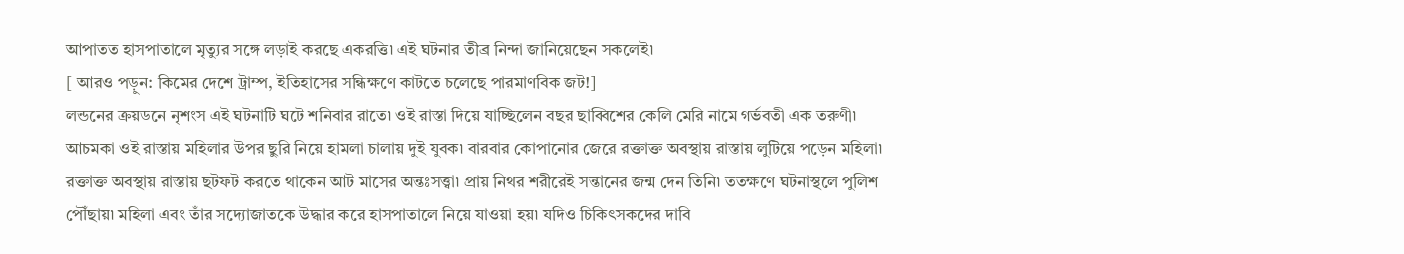আপাতত হাসপাতালে মৃত্যুর সঙ্গে লড়াই করছে একরত্তি৷ এই ঘটনার তীব্র নিন্দা জানিয়েছেন সকলেই৷
[ আরও পড়ুন: কিমের দেশে ট্রাম্প, ইতিহাসের সন্ধিক্ষণে কাটতে চলেছে পারমাণবিক জট!]
লন্ডনের ক্রয়ডনে নৃশংস এই ঘটনাটি ঘটে শনিবার রাতে৷ ওই রাস্তা দিয়ে যাচ্ছিলেন বছর ছাব্বিশের কেলি মেরি নামে গর্ভবতী এক তরুণী৷ আচমকা ওই রাস্তায় মহিলার উপর ছুরি নিয়ে হামলা চালায় দুই যুবক৷ বারবার কোপানোর জেরে রক্তাক্ত অবস্থায় রাস্তায় লুটিয়ে পড়েন মহিলা৷ রক্তাক্ত অবস্থায় রাস্তায় ছটফট করতে থাকেন আট মাসের অন্তঃসত্ত্বা৷ প্রায় নিথর শরীরেই সন্তানের জন্ম দেন তিনি৷ ততক্ষণে ঘটনাস্থলে পুলিশ পৌঁছায়৷ মহিলা এবং তাঁর সদ্যোজাতকে উদ্ধার করে হাসপাতালে নিয়ে যাওয়া হয়৷ যদিও চিকিৎসকদের দাবি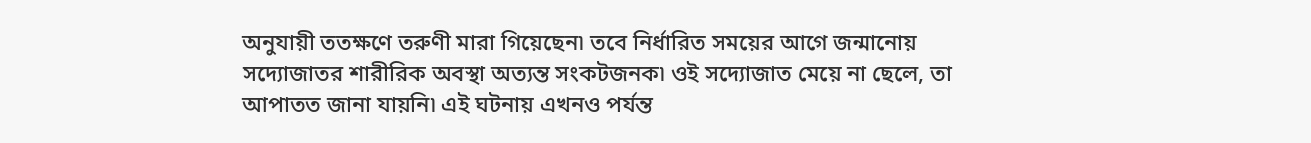অনুযায়ী ততক্ষণে তরুণী মারা গিয়েছেন৷ তবে নির্ধারিত সময়ের আগে জন্মানোয় সদ্যোজাতর শারীরিক অবস্থা অত্যন্ত সংকটজনক৷ ওই সদ্যোজাত মেয়ে না ছেলে, তা আপাতত জানা যায়নি৷ এই ঘটনায় এখনও পর্যন্ত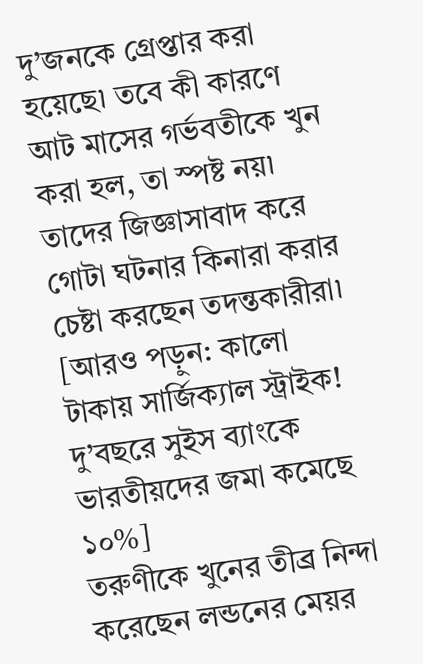দু’জনকে গ্রেপ্তার করা হয়েছে৷ তবে কী কারণে আট মাসের গর্ভবতীকে খুন করা হল, তা স্পষ্ট নয়৷ তাদের জিজ্ঞাসাবাদ করে গোটা ঘটনার কিনারা করার চেষ্টা করছেন তদন্তকারীরা৷
[আরও পড়ুন: কালো টাকায় সার্জিক্যাল স্ট্রাইক! দু’বছরে সুইস ব্যাংকে ভারতীয়দের জমা কমেছে ১০%]
তরুণীকে খুনের তীব্র নিন্দা করেছেন লন্ডনের মেয়র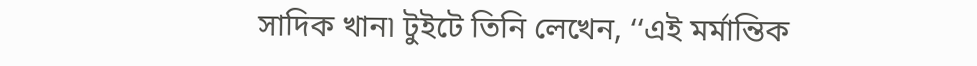সাদিক খান৷ টুইটে তিনি লেখেন, ‘‘এই মর্মান্তিক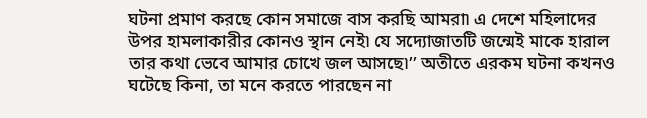ঘটনা প্রমাণ করছে কোন সমাজে বাস করছি আমরা৷ এ দেশে মহিলাদের উপর হামলাকারীর কোনও স্থান নেই৷ যে সদ্যোজাতটি জন্মেই মাকে হারাল তার কথা ভেবে আমার চোখে জল আসছে৷’’ অতীতে এরকম ঘটনা কখনও ঘটেছে কিনা, তা মনে করতে পারছেন না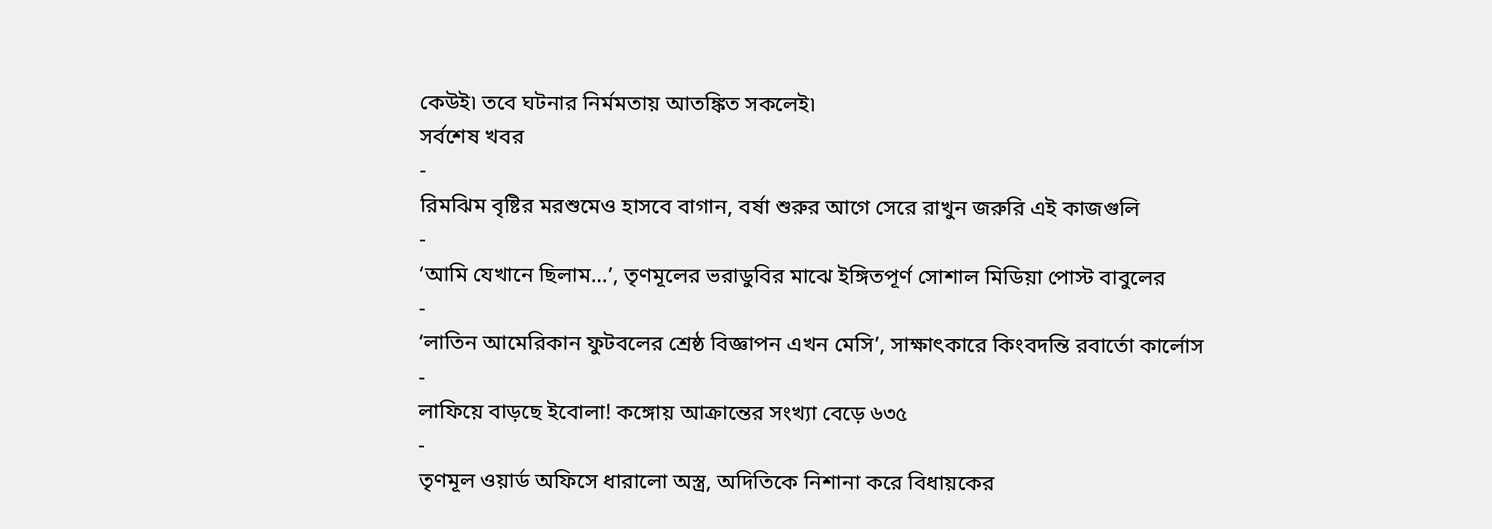কেউই৷ তবে ঘটনার নির্মমতায় আতঙ্কিত সকলেই৷
সর্বশেষ খবর
-
রিমঝিম বৃষ্টির মরশুমেও হাসবে বাগান, বর্ষা শুরুর আগে সেরে রাখুন জরুরি এই কাজগুলি
-
‘আমি যেখানে ছিলাম…’, তৃণমূলের ভরাডুবির মাঝে ইঙ্গিতপূর্ণ সোশাল মিডিয়া পোস্ট বাবুলের
-
‘লাতিন আমেরিকান ফুটবলের শ্রেষ্ঠ বিজ্ঞাপন এখন মেসি’, সাক্ষাৎকারে কিংবদন্তি রবার্তো কার্লোস
-
লাফিয়ে বাড়ছে ইবোলা! কঙ্গোয় আক্রান্তের সংখ্যা বেড়ে ৬৩৫
-
তৃণমূল ওয়ার্ড অফিসে ধারালো অস্ত্র, অদিতিকে নিশানা করে বিধায়কের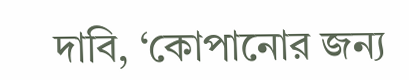দাবি, ‘কোপানোর জন্য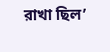রাখা ছিল’